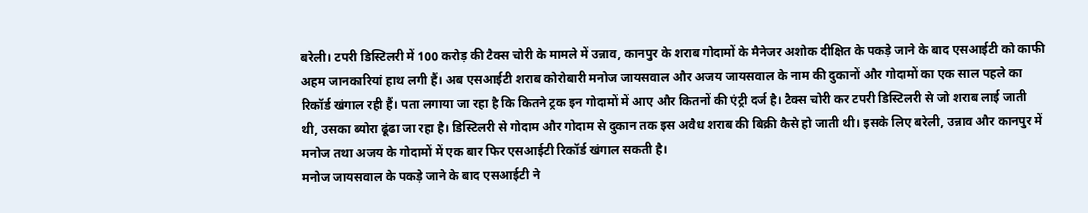बरेली। टपरी डिस्टिलरी में 100 करोड़ की टैक्स चोरी के मामले में उन्नाव, कानपुर के शराब गोदामों के मैनेजर अशोक दीक्षित के पकड़े जाने के बाद एसआईटी को काफी अहम जानकारियां हाथ लगी हैं। अब एसआईटी शराब कोरोबारी मनोज जायसवाल और अजय जायसवाल के नाम की दुकानों और गोदामों का एक साल पहले का रिकॉर्ड खंगाल रही हैं। पता लगाया जा रहा है कि कितने ट्रक इन गोदामों में आए और कितनों की एंट्री दर्ज है। टैक्स चोरी कर टपरी डिस्टिलरी से जो शराब लाई जाती थी, उसका ब्योरा ढूंढा जा रहा है। डिस्टिलरी से गोदाम और गोदाम से दुकान तक इस अवैध शराब की बिक्री कैसे हो जाती थी। इसके लिए बरेली, उन्नाव और कानपुर में मनोज तथा अजय के गोदामों में एक बार फिर एसआईटी रिकॉर्ड खंगाल सकती है।
मनोज जायसवाल के पकड़े जाने के बाद एसआईटी ने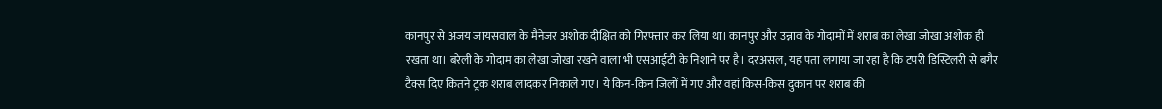कानपुर से अजय जायसवाल के मैनेजर अशोक दीक्षित को गिरफ्तार कर लिया था। कानपुर और उन्नाव के गोदामों में शराब का लेखा जोखा अशोक ही रखता था। बरेली के गोदाम का लेखा जोखा रखने वाला भी एसआईटी के निशाने पर है। दरअसल, यह पता लगाया जा रहा है कि टपरी डिस्टिलरी से बगैर टैक्स दिए कितने ट्रक शराब लादकर निकाले गए। ये किन-किन जिलों में गए और वहां किस-किस दुकान पर शराब की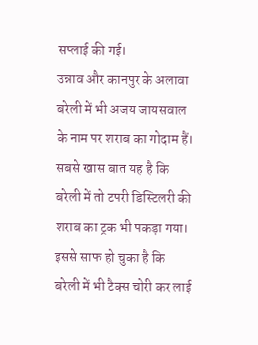सप्लाई की गई।
उन्नाव और कानपुर के अलावा बरेली में भी अजय जायसवाल के नाम पर शराब का गोदाम हैं। सबसे खास बात यह है कि बरेली में तो टपरी डिस्टिलरी की शराब का ट्रक भी पकड़ा गया। इससे साफ हो चुका है कि बरेली में भी टैक्स चोरी कर लाई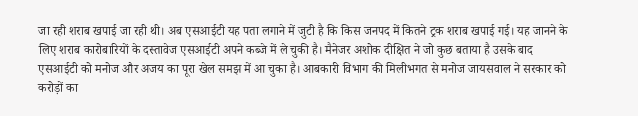जा रही शराब खपाई जा रही थी। अब एसआईटी यह पता लगाने में जुटी है कि किस जनपद में कितने ट्रक शराब खपाई गई। यह जानने के लिए शराब कारोबारियों के दस्तावेज एसआईटी अपने कब्जे में ले चुकी है। मैनेजर अशोक दीक्षित ने जो कुछ बताया है उसके बाद एसआईटी को मनोज और अजय का पूरा खेल समझ में आ चुका है। आबकारी विभाग की मिलीभगत से मनोज जायसवाल ने सरकार को करोड़ों का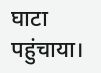घाटा पहुंचाया।